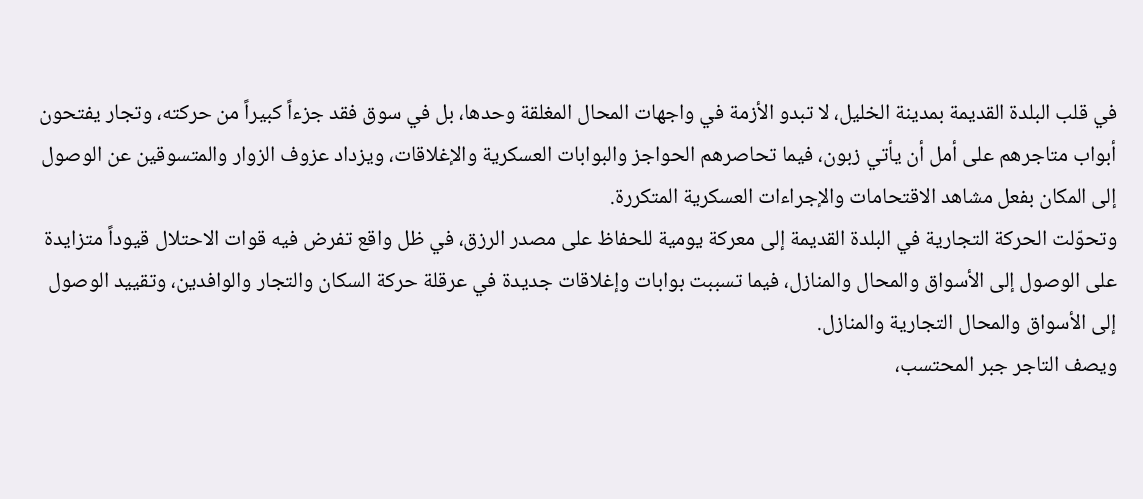في قلب البلدة القديمة بمدينة الخليل، لا تبدو الأزمة في واجهات المحال المغلقة وحدها، بل في سوق فقد جزءاً كبيراً من حركته، وتجار يفتحون أبواب متاجرهم على أمل أن يأتي زبون، فيما تحاصرهم الحواجز والبوابات العسكرية والإغلاقات، ويزداد عزوف الزوار والمتسوقين عن الوصول إلى المكان بفعل مشاهد الاقتحامات والإجراءات العسكرية المتكررة.
وتحوّلت الحركة التجارية في البلدة القديمة إلى معركة يومية للحفاظ على مصدر الرزق، في ظل واقع تفرض فيه قوات الاحتلال قيوداً متزايدة على الوصول إلى الأسواق والمحال والمنازل، فيما تسببت بوابات وإغلاقات جديدة في عرقلة حركة السكان والتجار والوافدين، وتقييد الوصول إلى الأسواق والمحال التجارية والمنازل.
ويصف التاجر جبر المحتسب،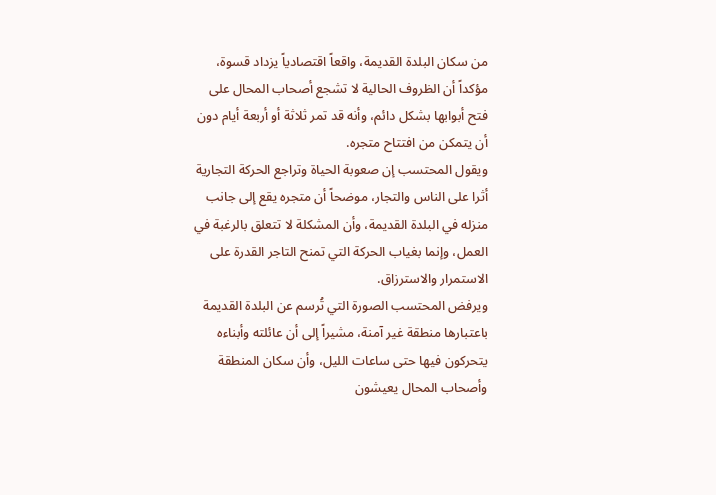من سكان البلدة القديمة، واقعاً اقتصادياً يزداد قسوة، مؤكداً أن الظروف الحالية لا تشجع أصحاب المحال على فتح أبوابها بشكل دائم، وأنه قد تمر ثلاثة أو أربعة أيام دون أن يتمكن من افتتاح متجره.
ويقول المحتسب إن صعوبة الحياة وتراجع الحركة التجارية أثرا على الناس والتجار، موضحاً أن متجره يقع إلى جانب منزله في البلدة القديمة، وأن المشكلة لا تتعلق بالرغبة في العمل، وإنما بغياب الحركة التي تمنح التاجر القدرة على الاستمرار والاسترزاق.
ويرفض المحتسب الصورة التي تُرسم عن البلدة القديمة باعتبارها منطقة غير آمنة، مشيراً إلى أن عائلته وأبناءه يتحركون فيها حتى ساعات الليل، وأن سكان المنطقة وأصحاب المحال يعيشون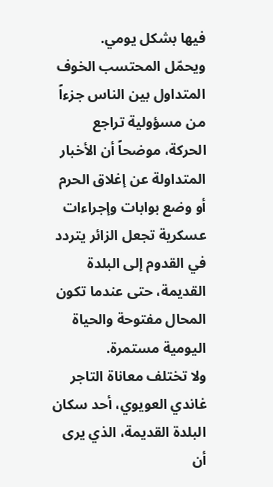فيها بشكل يومي.
ويحمّل المحتسب الخوف المتداول بين الناس جزءاً من مسؤولية تراجع الحركة، موضحاً أن الأخبار المتداولة عن إغلاق الحرم أو وضع بوابات وإجراءات عسكرية تجعل الزائر يتردد في القدوم إلى البلدة القديمة، حتى عندما تكون المحال مفتوحة والحياة اليومية مستمرة.
ولا تختلف معاناة التاجر غاندي العويوي، أحد سكان البلدة القديمة، الذي يرى أن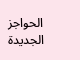الحواجز الجديدة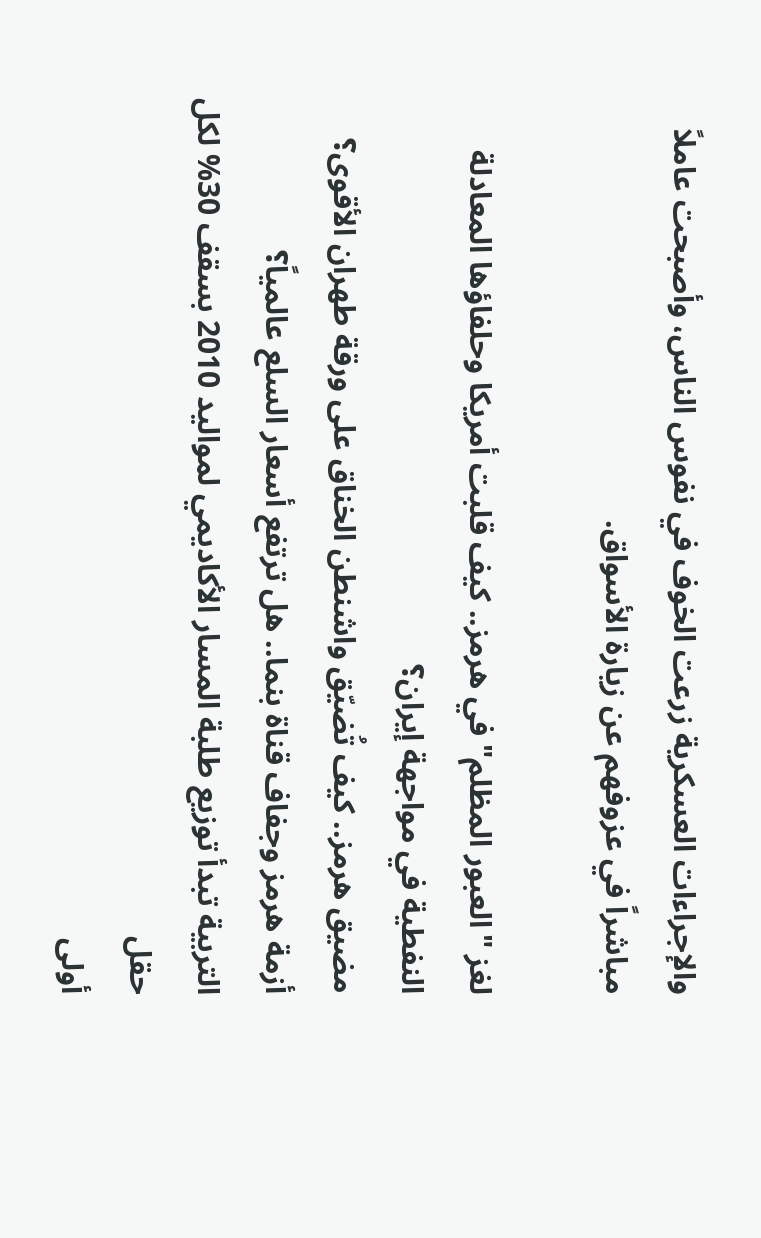والإجراءات العسكرية زرعت الخوف في نفوس الناس، وأصبحت عاملاً مباشراً في عزوفهم عن زيارة الأسواق.

لغز "العبور المظلم" في هرمز.. كيف قلبت أمريكا وحلفاؤها المعادلة النفطية في مواجهة إيران؟
مضيق هرمز.. كيف تُضيّق واشنطن الخناق على ورقة طهران الأقوى؟
أزمة هرمز وجفاف قناة بنما.. هل ترتفع أسعار السلع عالمياً؟
التربية تبدأ توزيع طلبة المسار الأكاديمي لمواليد 2010 بسقف 30% لكل حقل
أولى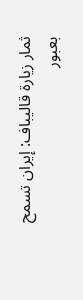ثمار زيارة قاليباف: إيران تسمح بعبور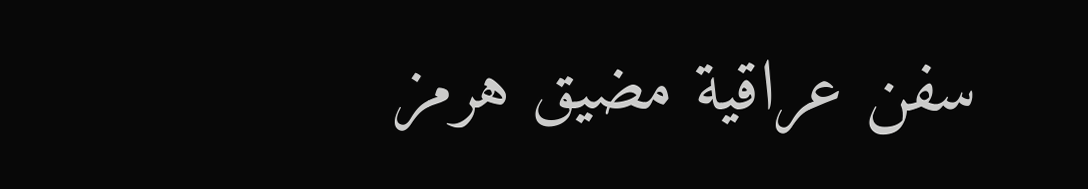سفن عراقية مضيق هرمز